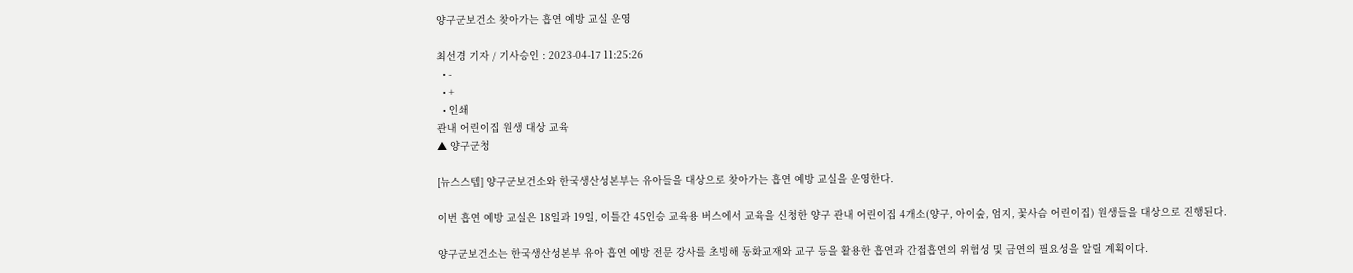양구군보건소 찾아가는 흡연 예방 교실 운영

최선경 기자 / 기사승인 : 2023-04-17 11:25:26
  • -
  • +
  • 인쇄
관내 어린이집 원생 대상 교육
▲ 양구군청

[뉴스스텝] 양구군보건소와 한국생산성본부는 유아들을 대상으로 찾아가는 흡연 예방 교실을 운영한다.

이번 흡연 예방 교실은 18일과 19일, 이틀간 45인승 교육용 버스에서 교육을 신청한 양구 관내 어린이집 4개소(양구, 아이숲, 엄지, 꽃사슴 어린이집) 원생들을 대상으로 진행된다.

양구군보건소는 한국생산성본부 유아 흡연 예방 전문 강사를 초빙해 동화교재와 교구 등을 활용한 흡연과 간접흡연의 위험성 및 금연의 필요성을 알릴 계획이다.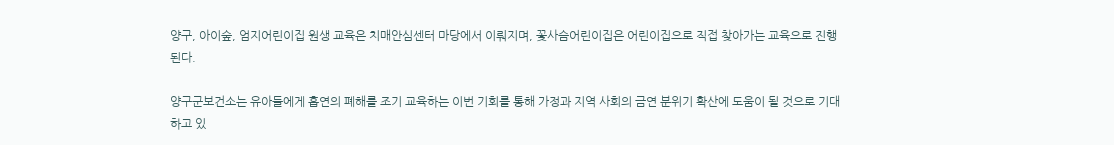양구, 아이숲, 엄지어린이집 원생 교육은 치매안심센터 마당에서 이뤄지며, 꽃사슴어린이집은 어린이집으로 직접 찾아가는 교육으로 진행된다.

양구군보건소는 유아들에게 흡연의 폐해를 조기 교육하는 이번 기회를 통해 가정과 지역 사회의 금연 분위기 확산에 도움이 될 것으로 기대하고 있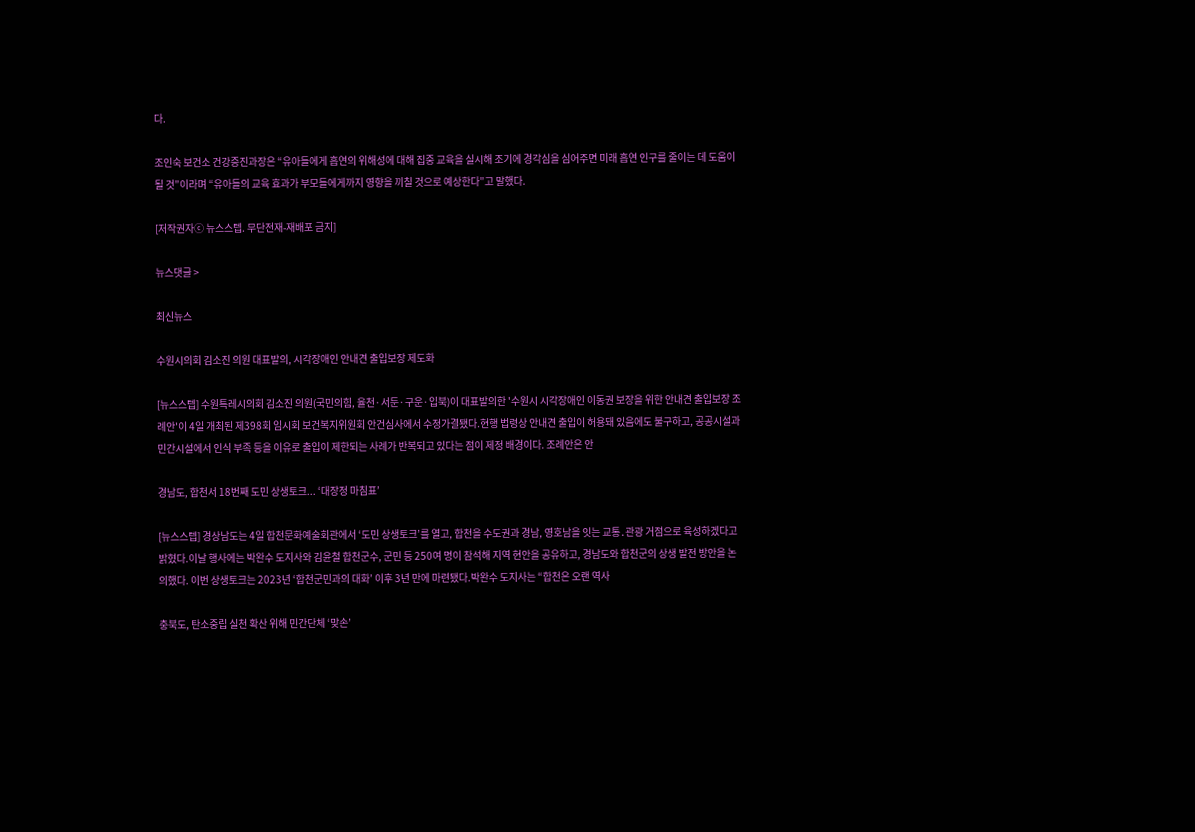다.

조인숙 보건소 건강증진과장은 “유아들에게 흡연의 위해성에 대해 집중 교육을 실시해 조기에 경각심을 심어주면 미래 흡연 인구를 줄이는 데 도움이 될 것”이라며 “유아들의 교육 효과가 부모들에게까지 영향을 끼칠 것으로 예상한다”고 말했다.

[저작권자ⓒ 뉴스스텝. 무단전재-재배포 금지]

뉴스댓글 >

최신뉴스

수원시의회 김소진 의원 대표발의, 시각장애인 안내견 출입보장 제도화

[뉴스스텝] 수원특레시의회 김소진 의원(국민의힘, 율천·서둔·구운·입북)이 대표발의한 '수원시 시각장애인 이동권 보장을 위한 안내견 출입보장 조례안'이 4일 개최된 제398회 임시회 보건복지위원회 안건심사에서 수정가결됐다.현행 법령상 안내견 출입이 허용돼 있음에도 불구하고, 공공시설과 민간시설에서 인식 부족 등을 이유로 출입이 제한되는 사례가 반복되고 있다는 점이 제정 배경이다. 조례안은 안

경남도, 합천서 18번째 도민 상생토크... ‘대장정 마침표’

[뉴스스텝] 경상남도는 4일 합천문화예술회관에서 ‘도민 상생토크’를 열고, 합천을 수도권과 경남, 영호남을 잇는 교통․관광 거점으로 육성하겠다고 밝혔다.이날 행사에는 박완수 도지사와 김윤철 합천군수, 군민 등 250여 명이 참석해 지역 현안을 공유하고, 경남도와 합천군의 상생 발전 방안을 논의했다. 이번 상생토크는 2023년 ‘합천군민과의 대화’ 이후 3년 만에 마련됐다.박완수 도지사는 “합천은 오랜 역사

충북도, 탄소중립 실천 확산 위해 민간단체 ‘맞손’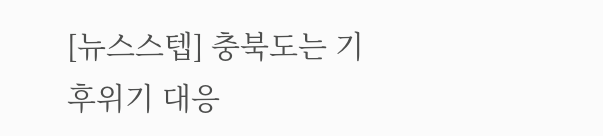[뉴스스텝] 충북도는 기후위기 대응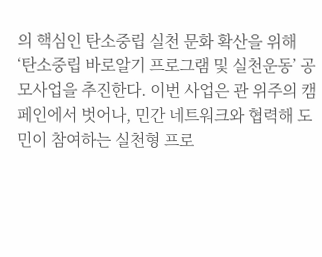의 핵심인 탄소중립 실천 문화 확산을 위해 ‘탄소중립 바로알기 프로그램 및 실천운동’ 공모사업을 추진한다. 이번 사업은 관 위주의 캠페인에서 벗어나, 민간 네트워크와 협력해 도민이 참여하는 실천형 프로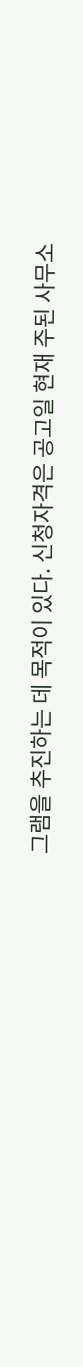그램을 추진하는 데 목적이 있다. 신청자격은 공고일 현재 주된 사무소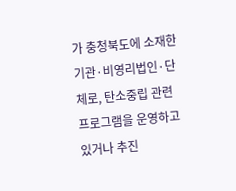가 충청북도에 소재한 기관·비영리법인·단체로, 탄소중립 관련 프로그램을 운영하고 있거나 추진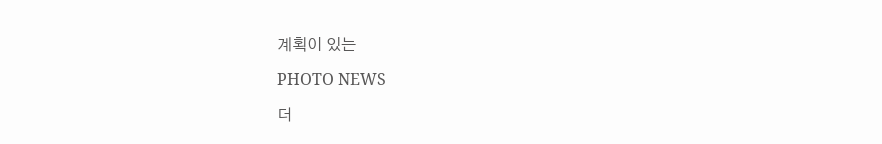계획이 있는

PHOTO NEWS

더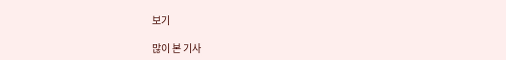보기

많이 본 기사